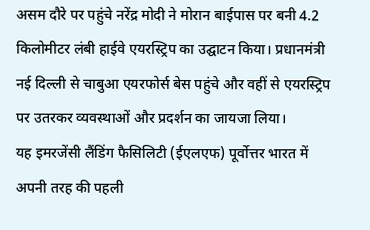असम दौरे पर पहुंचे नरेंद्र मोदी ने मोरान बाईपास पर बनी 4.2 किलोमीटर लंबी हाईवे एयरस्ट्रिप का उद्घाटन किया। प्रधानमंत्री नई दिल्ली से चाबुआ एयरफोर्स बेस पहुंचे और वहीं से एयरस्ट्रिप पर उतरकर व्यवस्थाओं और प्रदर्शन का जायजा लिया।
यह इमरजेंसी लैंडिंग फैसिलिटी (ईएलएफ) पूर्वोत्तर भारत में अपनी तरह की पहली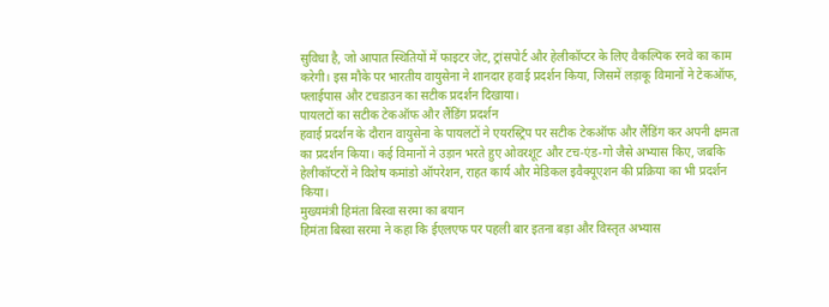सुविधा है, जो आपात स्थितियों में फाइटर जेट, ट्रांसपोर्ट और हेलीकॉप्टर के लिए वैकल्पिक रनवे का काम करेगी। इस मौके पर भारतीय वायुसेना ने शानदार हवाई प्रदर्शन किया, जिसमें लड़ाकू विमानों ने टेकऑफ, फ्लाईपास और टचडाउन का सटीक प्रदर्शन दिखाया।
पायलटों का सटीक टेकऑफ और लैंडिंग प्रदर्शन
हवाई प्रदर्शन के दौरान वायुसेना के पायलटों ने एयरस्ट्रिप पर सटीक टेकऑफ और लैंडिंग कर अपनी क्षमता का प्रदर्शन किया। कई विमानों ने उड़ान भरते हुए ओवरशूट और टच-एंड-गो जैसे अभ्यास किए, जबकि हेलीकॉप्टरों ने विशेष कमांडो ऑपरेशन, राहत कार्य और मेडिकल इवैक्यूएशन की प्रक्रिया का भी प्रदर्शन किया।
मुख्यमंत्री हिमंता बिस्वा सरमा का बयान
हिमंता बिस्वा सरमा ने कहा कि ईएलएफ पर पहली बार इतना बड़ा और विस्तृत अभ्यास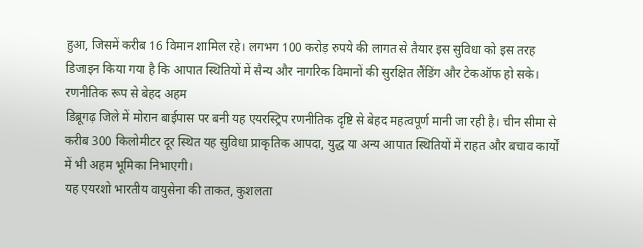हुआ, जिसमें करीब 16 विमान शामिल रहे। लगभग 100 करोड़ रुपये की लागत से तैयार इस सुविधा को इस तरह डिजाइन किया गया है कि आपात स्थितियों में सैन्य और नागरिक विमानों की सुरक्षित लैंडिंग और टेकऑफ हो सके।
रणनीतिक रूप से बेहद अहम
डिब्रूगढ़ जिले में मोरान बाईपास पर बनी यह एयरस्ट्रिप रणनीतिक दृष्टि से बेहद महत्वपूर्ण मानी जा रही है। चीन सीमा से करीब 300 किलोमीटर दूर स्थित यह सुविधा प्राकृतिक आपदा, युद्ध या अन्य आपात स्थितियों में राहत और बचाव कार्यों में भी अहम भूमिका निभाएगी।
यह एयरशो भारतीय वायुसेना की ताकत, कुशलता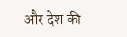और देश की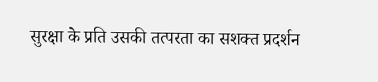सुरक्षा के प्रति उसकी तत्परता का सशक्त प्रदर्शन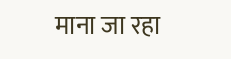माना जा रहा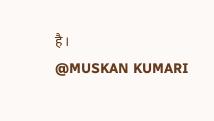है।
@MUSKAN KUMARI